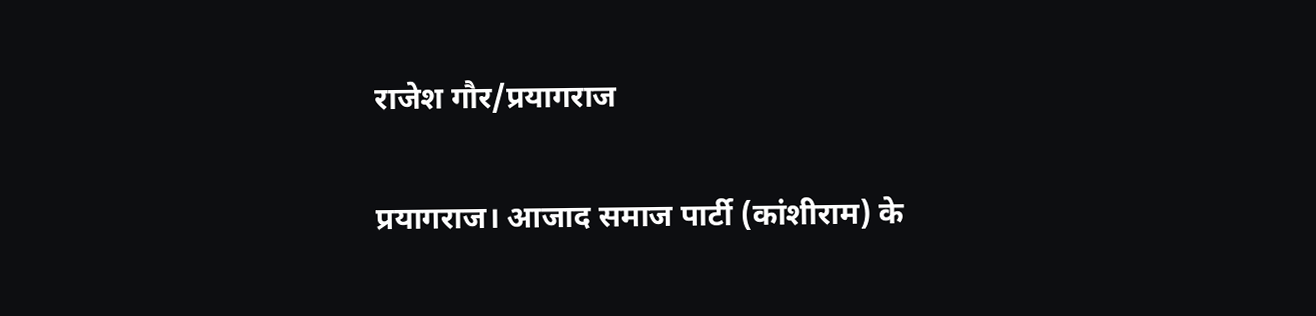राजेश गौर/प्रयागराज

प्रयागराज। आजाद समाज पार्टी (कांशीराम) के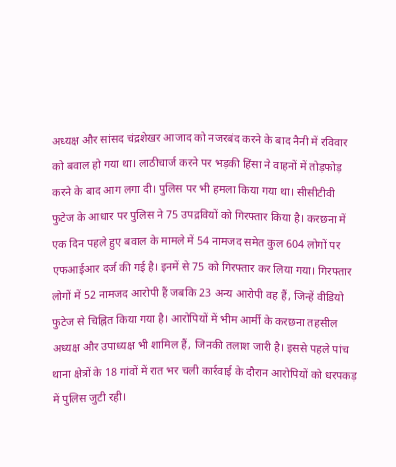अध्यक्ष और सांसद चंद्रशेखर आजाद को नजरबंद करने के बाद नैनी में रविवार को बवाल हो गया था। लाठीचार्ज करने पर भड़की हिंसा ने वाहनों में तोड़फोड़ करने के बाद आग लगा दी। पुलिस पर भी हमला किया गया था। सीसीटीवी फुटेज के आधार पर पुलिस ने 75 उपद्रवियों को गिरफ्तार किया है। करछना में एक दिन पहले हुए बवाल के मामले में 54 नामजद समेत कुल 604 लोगों पर एफआईआर दर्ज की गई है। इनमें से 75 को गिरफ्तार कर लिया गया। गिरफ्तार लोगों में 52 नामजद आरोपी हैं जबकि 23 अन्य आरोपी वह हैं, जिन्हें वीडियो फुटेज से चिह्नित किया गया है। आरोपियों में भीम आर्मी के करछना तहसील अध्यक्ष और उपाध्यक्ष भी शामिल हैं, जिनकी तलाश जारी है। इससे पहले पांच थाना क्षेत्रों के 18 गांवों में रात भर चली कार्रवाई के दौरान आरोपियों को धरपकड़ में पुलिस जुटी रही।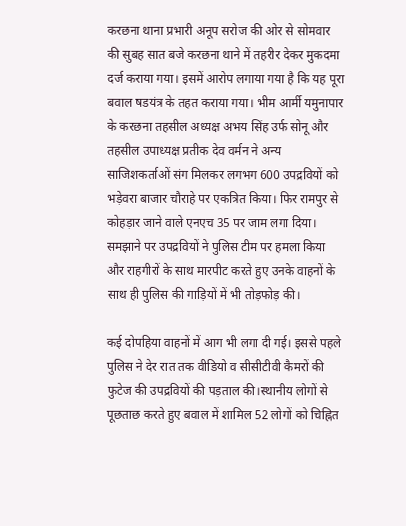करछना थाना प्रभारी अनूप सरोज की ओर से सोमवार की सुबह सात बजे करछना थाने में तहरीर देकर मुकदमा दर्ज कराया गया। इसमें आरोप लगाया गया है कि यह पूरा बवाल षडयंत्र के तहत कराया गया। भीम आर्मी यमुनापार के करछना तहसील अध्यक्ष अभय सिंह उर्फ सोनू और तहसील उपाध्यक्ष प्रतीक देव वर्मन ने अन्य साजिशकर्ताओं संग मिलकर लगभग 600 उपद्रवियों को भड़ेवरा बाजार चौराहे पर एकत्रित किया। फिर रामपुर से कोहड़ार जाने वाले एनएच 35 पर जाम लगा दिया। समझाने पर उपद्रवियों ने पुलिस टीम पर हमला किया और राहगीरों के साथ मारपीट करते हुए उनके वाहनों के साथ ही पुलिस की गाड़ियों में भी तोड़फोड़ की।

कई दोपहिया वाहनों में आग भी लगा दी गई। इससे पहले पुलिस ने देर रात तक वीडियो व सीसीटीवी कैमरों की फुटेज की उपद्रवियों की पड़ताल की।स्थानीय लोगों से पूछताछ करते हुए बवाल में शामिल 52 लोगों को चिह्नित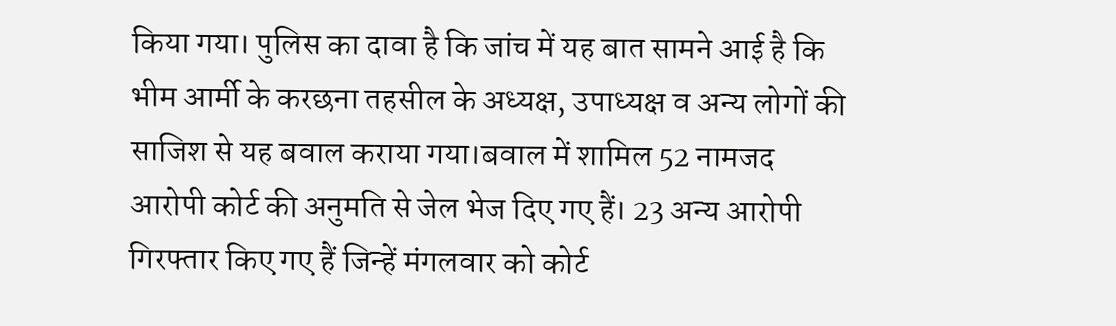किया गया। पुलिस का दावा है कि जांच में यह बात सामने आई है कि भीम आर्मी के करछना तहसील के अध्यक्ष, उपाध्यक्ष व अन्य लोगों की साजिश से यह बवाल कराया गया।बवाल में शामिल 52 नामजद आरोपी कोर्ट की अनुमति से जेल भेज दिए गए हैं। 23 अन्य आरोपी गिरफ्तार किए गए हैं जिन्हें मंगलवार को कोर्ट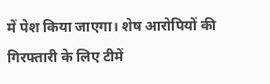में पेश किया जाएगा। शेष आरोपियों की गिरफ्तारी के लिए टीमें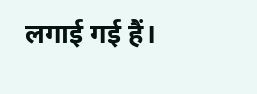लगाई गई हैं।